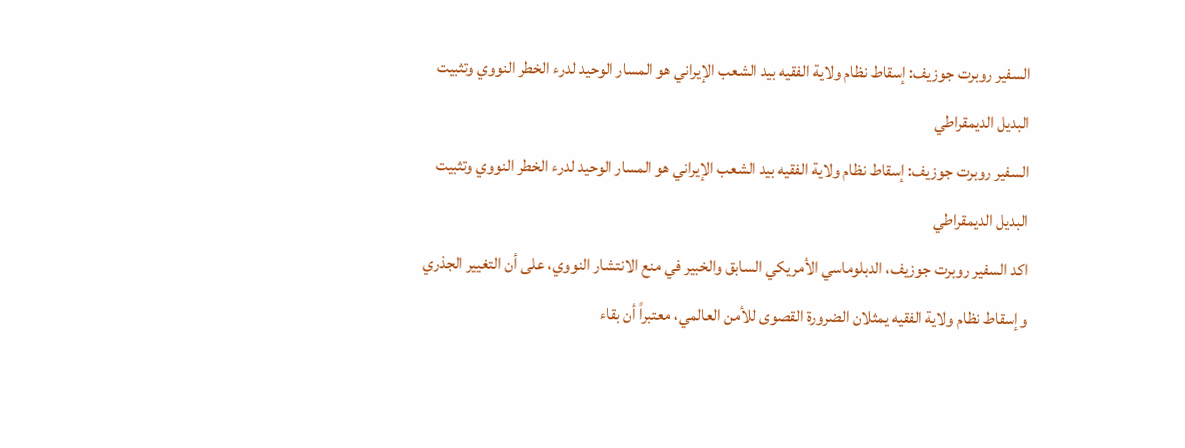السفير روبرت جوزيف: إسقاط نظام ولاية الفقيه بيد الشعب الإيراني هو المسار الوحيد لدرء الخطر النووي وتثبيت البديل الديمقراطي
السفير روبرت جوزيف: إسقاط نظام ولاية الفقيه بيد الشعب الإيراني هو المسار الوحيد لدرء الخطر النووي وتثبيت البديل الديمقراطي
اكد السفير روبرت جوزيف، الدبلوماسي الأمريكي السابق والخبير في منع الانتشار النووي، على أن التغيير الجذري وإسقاط نظام ولاية الفقيه يمثلان الضرورة القصوى للأمن العالمي، معتبراً أن بقاء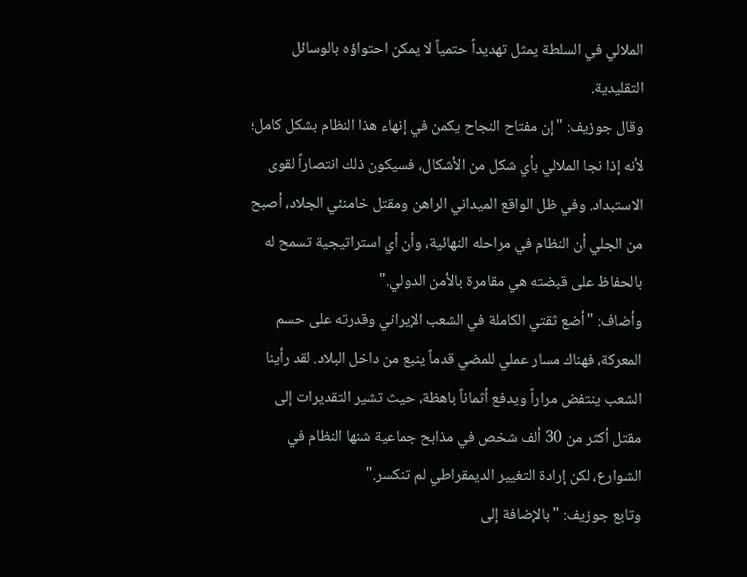الملالي في السلطة يمثل تهديداً حتمياً لا يمكن احتواؤه بالوسائل التقليدية.
وقال جوزيف: "إن مفتاح النجاح يكمن في إنهاء هذا النظام بشكل كامل؛ لأنه إذا نجا الملالي بأي شكل من الأشكال، فسيكون ذلك انتصاراً لقوى الاستبداد. وفي ظل الواقع الميداني الراهن ومقتل خامنئي الجلاد، أصبح من الجلي أن النظام في مراحله النهائية، وأن أي استراتيجية تسمح له بالحفاظ على قبضته هي مقامرة بالأمن الدولي."
وأضاف: "أضع ثقتي الكاملة في الشعب الإيراني وقدرته على حسم المعركة، فهناك مسار عملي للمضي قدماً ينبع من داخل البلاد. لقد رأينا الشعب ينتفض مراراً ويدفع أثماناً باهظة، حيث تشير التقديرات إلى مقتل أكثر من 30 ألف شخص في مذابح جماعية شنها النظام في الشوارع، لكن إرادة التغيير الديمقراطي لم تنكسر."
وتابع جوزيف: "بالإضافة إلى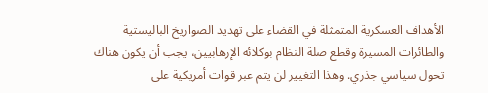الأهداف العسكرية المتمثلة في القضاء على تهديد الصواريخ الباليستية والطائرات المسيرة وقطع صلة النظام بوكلائه الإرهابيين، يجب أن يكون هناك تحول سياسي جذري. وهذا التغيير لن يتم عبر قوات أمريكية على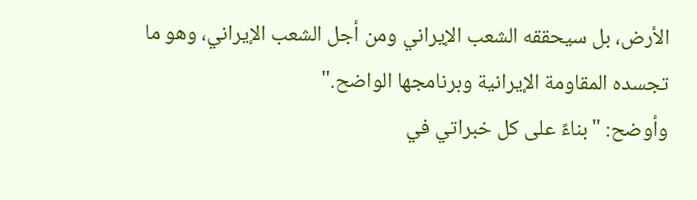الأرض، بل سيحققه الشعب الإيراني ومن أجل الشعب الإيراني، وهو ما تجسده المقاومة الإيرانية وبرنامجها الواضح."
وأوضح: "بناءً على كل خبراتي في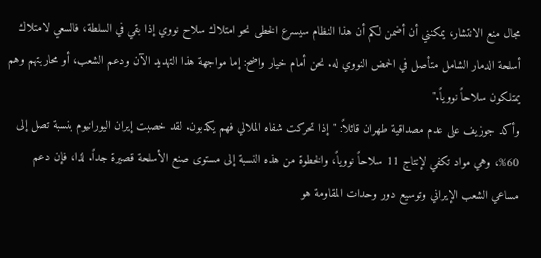مجال منع الانتشار، يمكنني أن أضمن لكم أن هذا النظام سيسرع الخطى نحو امتلاك سلاح نووي إذا بقي في السلطة، فالسعي لامتلاك أسلحة الدمار الشامل متأصل في الحمض النووي له. نحن أمام خيار واضح: إما مواجهة هذا التهديد الآن ودعم الشعب، أو محاربتهم وهم يمتلكون سلاحاً نووياً."
وأكد جوزيف على عدم مصداقية طهران قائلاً: "إذا تحركت شفاه الملالي فهم يكذبون. لقد خصبت إيران اليورانيوم بنسبة تصل إلى 60%، وهي مواد تكفي لإنتاج 11 سلاحاً نووياً، والخطوة من هذه النسبة إلى مستوى صنع الأسلحة قصيرة جداً. لذا، فإن دعم مساعي الشعب الإيراني وتوسيع دور وحدات المقاومة هو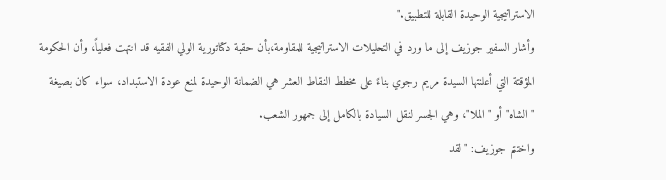الاستراتيجية الوحيدة القابلة للتطبيق."
وأشار السفير جوزيف إلى ما ورد في التحليلات الاستراتيجية للمقاومة،بأن حقبة دكتاتورية الولي الفقيه قد انتهت فعلياً، وأن الحكومة المؤقتة التي أعلنتها السيدة مريم رجوي بناءً على مخطط النقاط العشر هي الضمانة الوحيدة لمنع عودة الاستبداد، سواء كان بصيغة "الشاه" أو "الملا"، وهي الجسر لنقل السيادة بالكامل إلى جمهور الشعب.
واختتم جوزيف: "لقد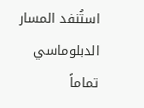استُنفد المسار الدبلوماسي تماماً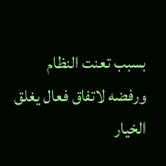بسبب تعنت النظام ورفضه لاتفاق فعال يغلق الخيار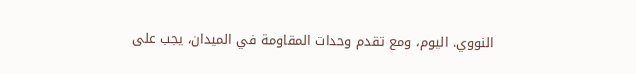النووي. اليوم، ومع تقدم وحدات المقاومة في الميدان، يجب على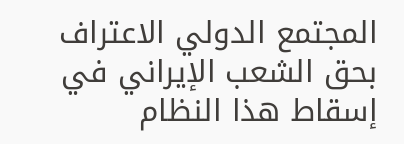المجتمع الدولي الاعتراف بحق الشعب الإيراني في إسقاط هذا النظام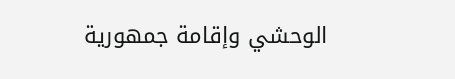الوحشي وإقامة جمهورية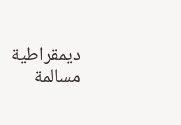ديمقراطية مسالمة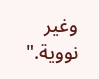وغير نووية."